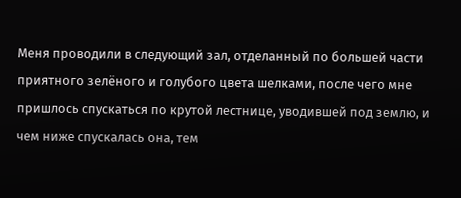Меня проводили в следующий зал, отделанный по большей части приятного зелёного и голубого цвета шелками, после чего мне пришлось спускаться по крутой лестнице, уводившей под землю, и чем ниже спускалась она, тем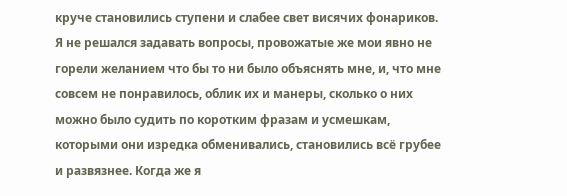круче становились ступени и слабее свет висячих фонариков. Я не решался задавать вопросы, провожатые же мои явно не горели желанием что бы то ни было объяснять мне, и, что мне совсем не понравилось, облик их и манеры, сколько о них можно было судить по коротким фразам и усмешкам, которыми они изредка обменивались, становились всё грубее и развязнее. Когда же я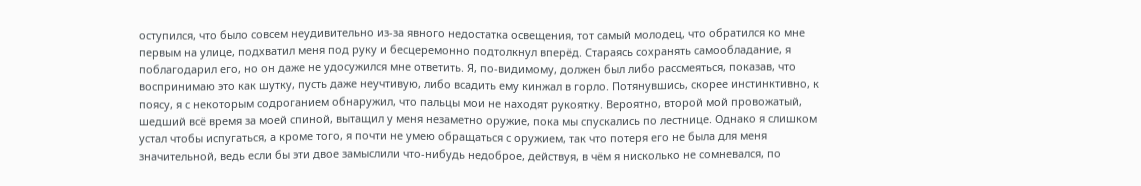оступился, что было совсем неудивительно из-за явного недостатка освещения, тот самый молодец, что обратился ко мне первым на улице, подхватил меня под руку и бесцеремонно подтолкнул вперёд. Стараясь сохранять самообладание, я поблагодарил его, но он даже не удосужился мне ответить. Я, по-видимому, должен был либо рассмеяться, показав, что воспринимаю это как шутку, пусть даже неучтивую, либо всадить ему кинжал в горло. Потянувшись, скорее инстинктивно, к поясу, я с некоторым содроганием обнаружил, что пальцы мои не находят рукоятку. Вероятно, второй мой провожатый, шедший всё время за моей спиной, вытащил у меня незаметно оружие, пока мы спускались по лестнице. Однако я слишком устал чтобы испугаться, а кроме того, я почти не умею обращаться с оружием, так что потеря его не была для меня значительной, ведь если бы эти двое замыслили что-нибудь недоброе, действуя, в чём я нисколько не сомневался, по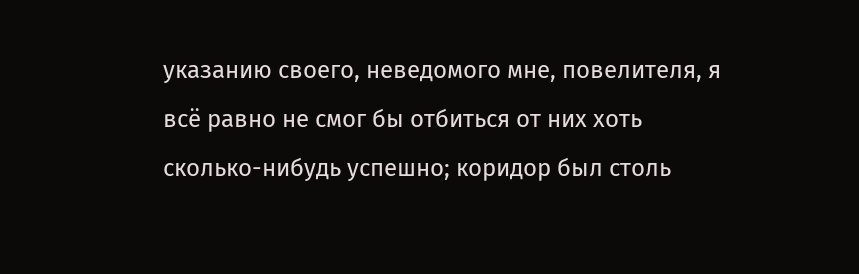указанию своего, неведомого мне, повелителя, я всё равно не смог бы отбиться от них хоть сколько-нибудь успешно; коридор был столь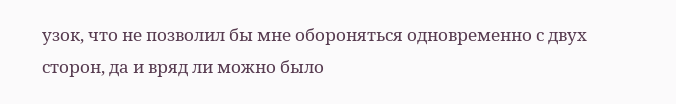узок, что не позволил бы мне обороняться одновременно с двух сторон, да и вряд ли можно было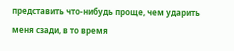представить что-нибудь проще, чем ударить меня сзади, в то время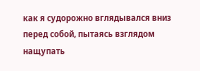как я судорожно вглядывался вниз перед собой, пытаясь взглядом нащупать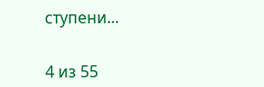ступени...


4 из 55